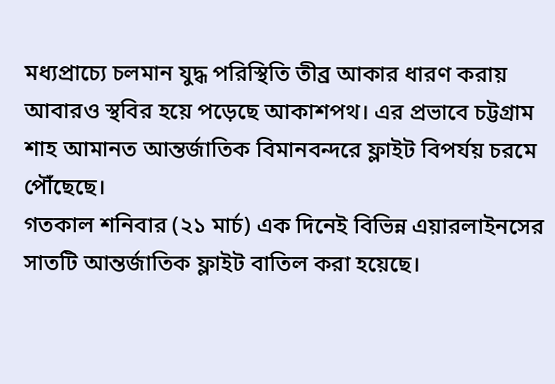মধ্যপ্রাচ্যে চলমান যুদ্ধ পরিস্থিতি তীব্র আকার ধারণ করায় আবারও স্থবির হয়ে পড়েছে আকাশপথ। এর প্রভাবে চট্টগ্রাম শাহ আমানত আন্তর্জাতিক বিমানবন্দরে ফ্লাইট বিপর্যয় চরমে পৌঁছেছে।
গতকাল শনিবার (২১ মার্চ) এক দিনেই বিভিন্ন এয়ারলাইনসের সাতটি আন্তর্জাতিক ফ্লাইট বাতিল করা হয়েছে।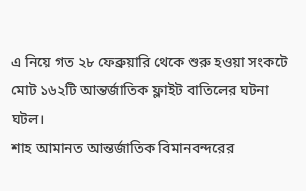এ নিয়ে গত ২৮ ফেব্রুয়ারি থেকে শুরু হওয়া সংকটে মোট ১৬২টি আন্তর্জাতিক ফ্লাইট বাতিলের ঘটনা ঘটল।
শাহ আমানত আন্তর্জাতিক বিমানবন্দরের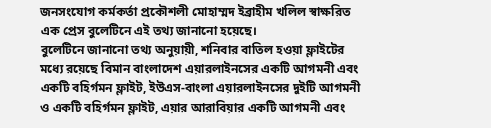জনসংযোগ কর্মকর্তা প্রকৌশলী মোহাম্মদ ইব্রাহীম খলিল স্বাক্ষরিত এক প্রেস বুলেটিনে এই তথ্য জানানো হয়েছে।
বুলেটিনে জানানো তথ্য অনুয়ায়ী, শনিবার বাতিল হওয়া ফ্লাইটের মধ্যে রয়েছে বিমান বাংলাদেশ এয়ারলাইনসের একটি আগমনী এবং একটি বহির্গমন ফ্লাইট, ইউএস-বাংলা এয়ারলাইনসের দুইটি আগমনী ও একটি বহির্গমন ফ্লাইট, এয়ার আরাবিয়ার একটি আগমনী এবং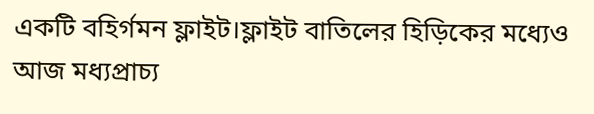একটি বহির্গমন ফ্লাইট।ফ্লাইট বাতিলের হিড়িকের মধ্যেও আজ মধ্যপ্রাচ্য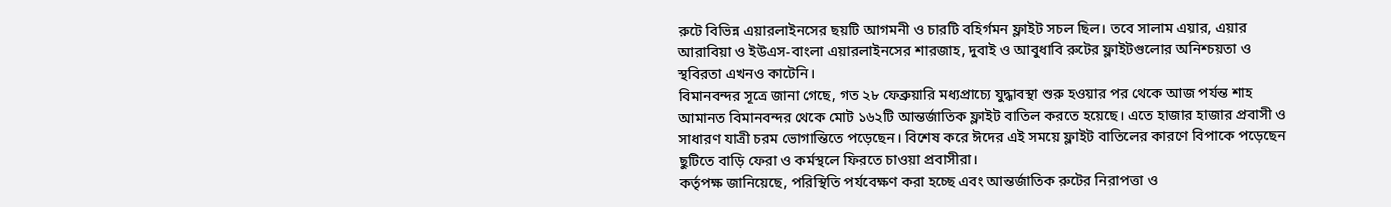রুটে বিভিন্ন এয়ারলাইনসের ছয়টি আগমনী ও চারটি বহির্গমন ফ্লাইট সচল ছিল। তবে সালাম এয়ার, এয়ার আরাবিয়া ও ইউএস-বাংলা এয়ারলাইনসের শারজাহ, দুবাই ও আবুধাবি রুটের ফ্লাইটগুলোর অনিশ্চয়তা ও স্থবিরতা এখনও কাটেনি।
বিমানবন্দর সূত্রে জানা গেছে, গত ২৮ ফেব্রুয়ারি মধ্যপ্রাচ্যে যুদ্ধাবস্থা শুরু হওয়ার পর থেকে আজ পর্যন্ত শাহ আমানত বিমানবন্দর থেকে মোট ১৬২টি আন্তর্জাতিক ফ্লাইট বাতিল করতে হয়েছে। এতে হাজার হাজার প্রবাসী ও সাধারণ যাত্রী চরম ভোগান্তিতে পড়েছেন। বিশেষ করে ঈদের এই সময়ে ফ্লাইট বাতিলের কারণে বিপাকে পড়েছেন ছুটিতে বাড়ি ফেরা ও কর্মস্থলে ফিরতে চাওয়া প্রবাসীরা।
কর্তৃপক্ষ জানিয়েছে, পরিস্থিতি পর্যবেক্ষণ করা হচ্ছে এবং আন্তর্জাতিক রুটের নিরাপত্তা ও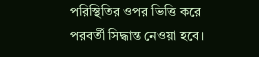পরিস্থিতির ওপর ভিত্তি করে পরবর্তী সিদ্ধান্ত নেওয়া হবে।